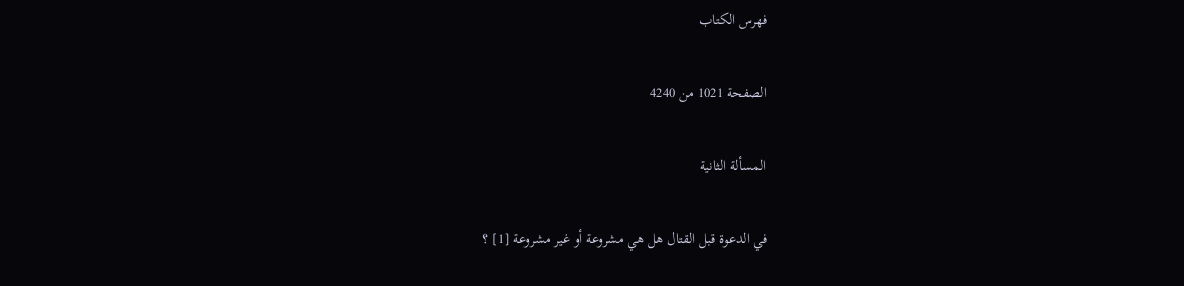فهرس الكتاب

الصفحة 1021 من 4240

المسألة الثانية

في الدعوة قبل القتال هل هي مشروعة أو غير مشروعة [1] ؟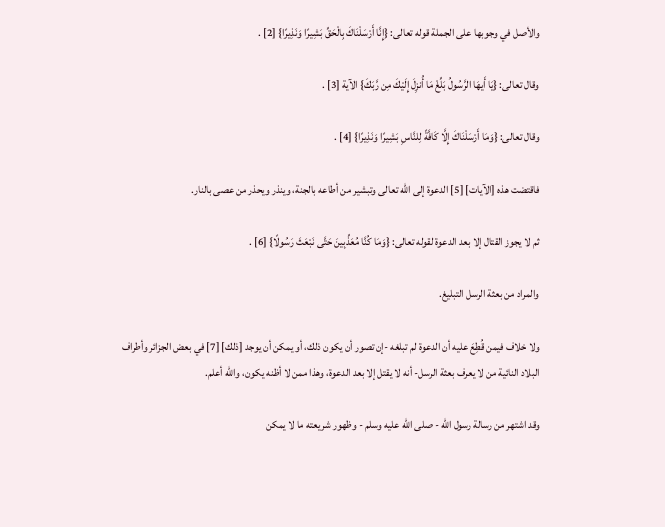والأصل في وجوبها على الجملة قوله تعالى: {إِنَّا أَرْسَلْنَاكَ بِالْحَقِّ بَشِيرًا وَنَذِيرًا} [2] .

وقال تعالى: {يَا أَيهَا الرَّسُولُ بَلِّغْ مَا أُنزِلَ إِلَيْكَ مِن رَّبَكَ} الآية [3] .

وقال تعالى: {وَمَا أَرْسَلْنَاكَ إِلَّا كَافَّةً لِلنَّاسِ بَشِيرًا وَنَذِيرًا} [4] .

فاقتضت هذه [الآيات] [5] الدعوة إلى الله تعالى وتبشير من أطاعه بالجنة، وينذر ويحذر من عصى بالنار.

ثم لا يجوز القتال إلا بعد الدعوة لقوله تعالى: {وَمَا كُنَّا مُعَذِّبِينَ حَتَّى نَبْعَثَ رَسُولًا} [6] .

والمراد من بعثة الرسل التبليغ.

ولا خلاف فيمن قُطِعَ عليه أن الدعوة لم تبلغه -إن تصور أن يكون ذلك، أو يمكن أن يوجد [ذلك] [7] في بعض الجزائر وأطراف البلاد النائية من لا يعرف بعثة الرسل- أنه لا يقتل إلا بعد الدعوة، وهذا ممن لا أظنه يكون، والله أعلم.

وقد اشتهر من رسالة رسول الله - صلى الله عليه وسلم - وظهور شريعته ما لا يمكن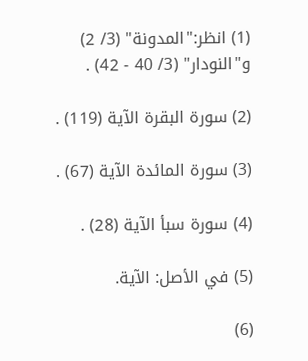(1) انظر:"المدونة" (3/ 2) و"النودار" (3/ 40 - 42) .

(2) سورة البقرة الآية (119) .

(3) سورة المائدة الآية (67) .

(4) سورة سبأ الآية (28) .

(5) في الأصل: الآية.

(6)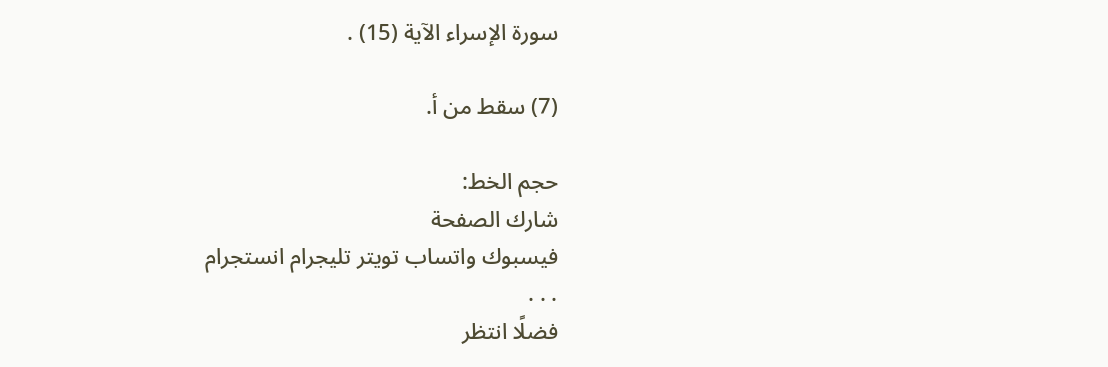سورة الإسراء الآية (15) .

(7) سقط من أ.

حجم الخط:
شارك الصفحة
فيسبوك واتساب تويتر تليجرام انستجرام
. . .
فضلًا انتظر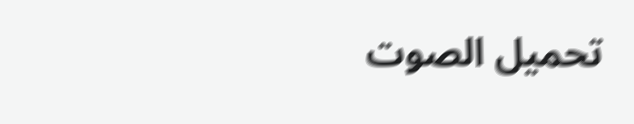تحميل الصوت